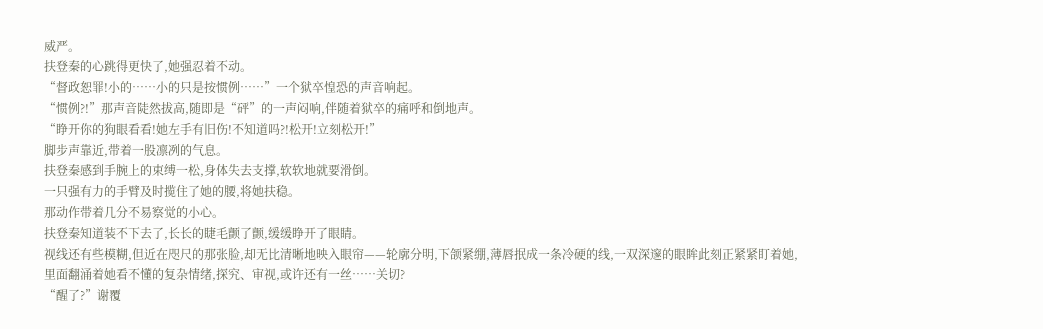威严。
扶登秦的心跳得更快了,她强忍着不动。
“督政恕罪!小的……小的只是按惯例……”一个狱卒惶恐的声音响起。
“惯例?!”那声音陡然拔高,随即是“砰”的一声闷响,伴随着狱卒的痛呼和倒地声。
“睁开你的狗眼看看!她左手有旧伤!不知道吗?!松开!立刻松开!”
脚步声靠近,带着一股凛冽的气息。
扶登秦感到手腕上的束缚一松,身体失去支撑,软软地就要滑倒。
一只强有力的手臂及时揽住了她的腰,将她扶稳。
那动作带着几分不易察觉的小心。
扶登秦知道装不下去了,长长的睫毛颤了颤,缓缓睁开了眼睛。
视线还有些模糊,但近在咫尺的那张脸,却无比清晰地映入眼帘——轮廓分明,下颌紧绷,薄唇抿成一条冷硬的线,一双深邃的眼眸此刻正紧紧盯着她,里面翻涌着她看不懂的复杂情绪,探究、审视,或许还有一丝……关切?
“醒了?”谢覆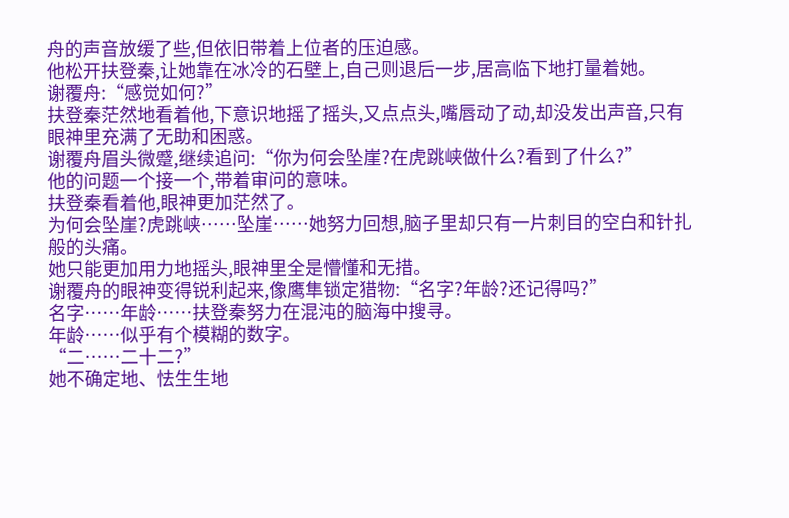舟的声音放缓了些,但依旧带着上位者的压迫感。
他松开扶登秦,让她靠在冰冷的石壁上,自己则退后一步,居高临下地打量着她。
谢覆舟:“感觉如何?”
扶登秦茫然地看着他,下意识地摇了摇头,又点点头,嘴唇动了动,却没发出声音,只有眼神里充满了无助和困惑。
谢覆舟眉头微蹙,继续追问:“你为何会坠崖?在虎跳峡做什么?看到了什么?”
他的问题一个接一个,带着审问的意味。
扶登秦看着他,眼神更加茫然了。
为何会坠崖?虎跳峡……坠崖……她努力回想,脑子里却只有一片刺目的空白和针扎般的头痛。
她只能更加用力地摇头,眼神里全是懵懂和无措。
谢覆舟的眼神变得锐利起来,像鹰隼锁定猎物:“名字?年龄?还记得吗?”
名字……年龄……扶登秦努力在混沌的脑海中搜寻。
年龄……似乎有个模糊的数字。
“二……二十二?”
她不确定地、怯生生地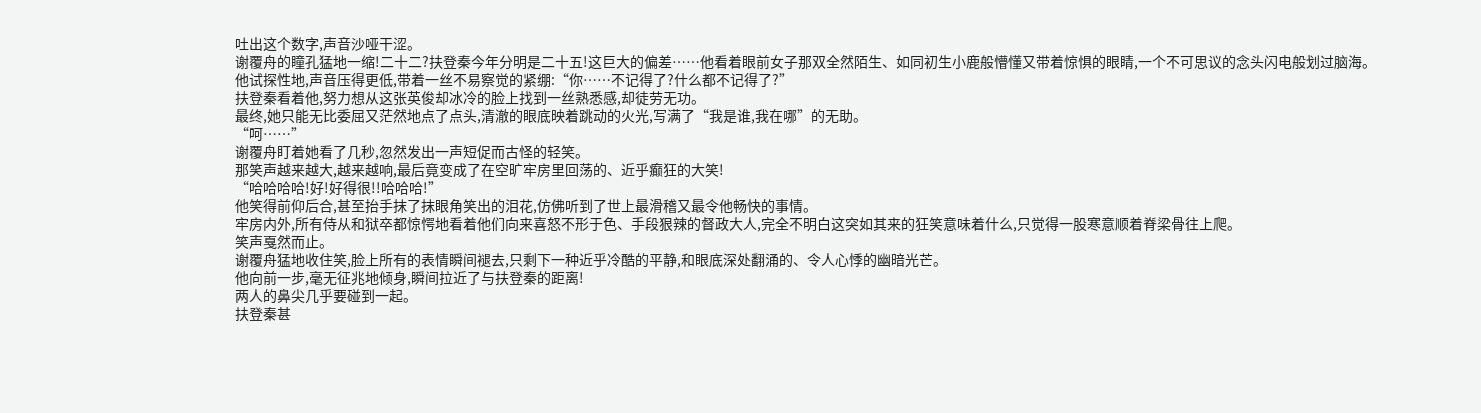吐出这个数字,声音沙哑干涩。
谢覆舟的瞳孔猛地一缩!二十二?扶登秦今年分明是二十五!这巨大的偏差……他看着眼前女子那双全然陌生、如同初生小鹿般懵懂又带着惊惧的眼睛,一个不可思议的念头闪电般划过脑海。
他试探性地,声音压得更低,带着一丝不易察觉的紧绷:“你……不记得了?什么都不记得了?”
扶登秦看着他,努力想从这张英俊却冰冷的脸上找到一丝熟悉感,却徒劳无功。
最终,她只能无比委屈又茫然地点了点头,清澈的眼底映着跳动的火光,写满了“我是谁,我在哪”的无助。
“呵……”
谢覆舟盯着她看了几秒,忽然发出一声短促而古怪的轻笑。
那笑声越来越大,越来越响,最后竟变成了在空旷牢房里回荡的、近乎癫狂的大笑!
“哈哈哈哈!好!好得很!!哈哈哈!”
他笑得前仰后合,甚至抬手抹了抹眼角笑出的泪花,仿佛听到了世上最滑稽又最令他畅快的事情。
牢房内外,所有侍从和狱卒都惊愕地看着他们向来喜怒不形于色、手段狠辣的督政大人,完全不明白这突如其来的狂笑意味着什么,只觉得一股寒意顺着脊梁骨往上爬。
笑声戛然而止。
谢覆舟猛地收住笑,脸上所有的表情瞬间褪去,只剩下一种近乎冷酷的平静,和眼底深处翻涌的、令人心悸的幽暗光芒。
他向前一步,毫无征兆地倾身,瞬间拉近了与扶登秦的距离!
两人的鼻尖几乎要碰到一起。
扶登秦甚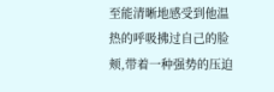至能清晰地感受到他温热的呼吸拂过自己的脸颊,带着一种强势的压迫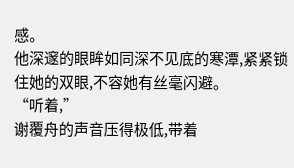感。
他深邃的眼眸如同深不见底的寒潭,紧紧锁住她的双眼,不容她有丝毫闪避。
“听着,”
谢覆舟的声音压得极低,带着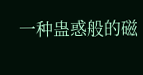一种蛊惑般的磁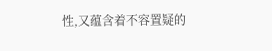性,又蕴含着不容置疑的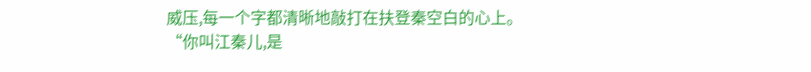威压,每一个字都清晰地敲打在扶登秦空白的心上。
“你叫江秦儿,是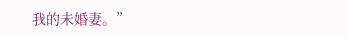我的未婚妻。”